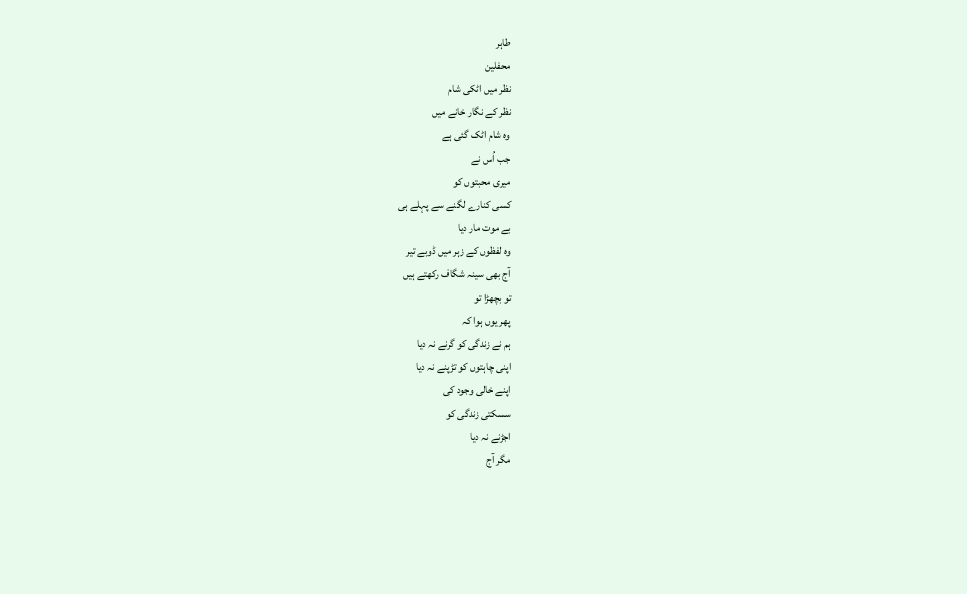طاہر
محفلین
نظر میں اٹکی شام
نظر کے نگار خانے میں
وہ شام اٹک گئی ہے
جب اُس نے
میری محبتوں کو
کسی کنارے لگنے سے پہلے ہی
بے موت مار دیا
وہ لفظوں کے زہر میں ڈوبے تیر
آج بھی سینہ شگاف رکھتے ہیں
تو بچھڑا تو
پھر یوں ہوا کہ
ہم نے زندگی کو گرنے نہ دیا
اپنی چاہتوں کو تڑپنے نہ دیا
اپنے خالی وجود کی
سسکتی زندگی کو
اجڑنے نہ دیا
مگر آج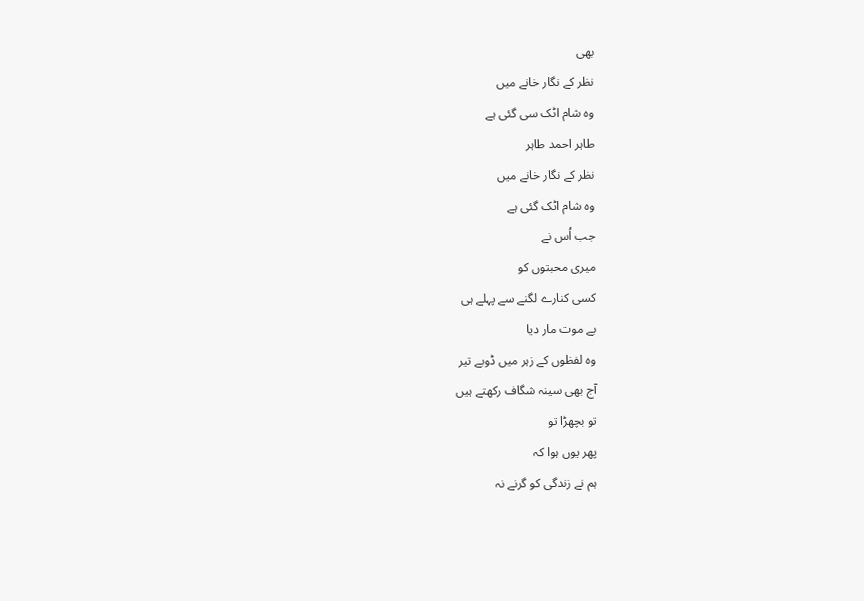بھی
نظر کے نگار خانے میں
وہ شام اٹک سی گئی ہے
طاہر احمد طاہر
نظر کے نگار خانے میں
وہ شام اٹک گئی ہے
جب اُس نے
میری محبتوں کو
کسی کنارے لگنے سے پہلے ہی
بے موت مار دیا
وہ لفظوں کے زہر میں ڈوبے تیر
آج بھی سینہ شگاف رکھتے ہیں
تو بچھڑا تو
پھر یوں ہوا کہ
ہم نے زندگی کو گرنے نہ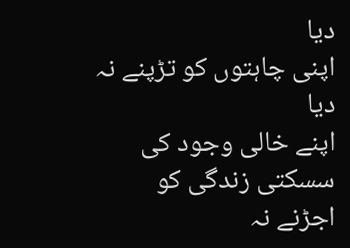دیا
اپنی چاہتوں کو تڑپنے نہ دیا
اپنے خالی وجود کی
سسکتی زندگی کو
اجڑنے نہ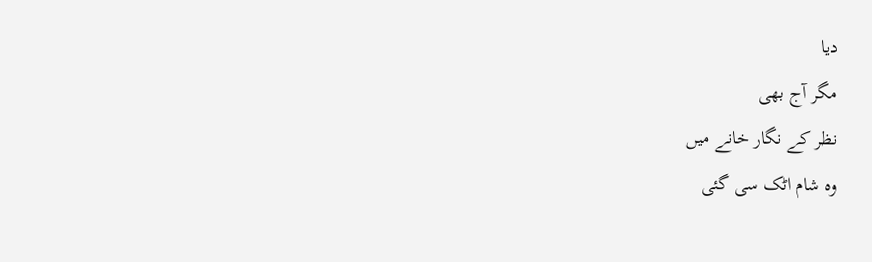دیا
مگر آج بھی
نظر کے نگار خانے میں
وہ شام اٹک سی گئی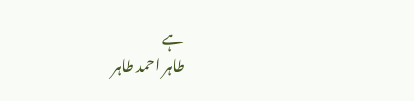ہے
طاہر احمد طاہر